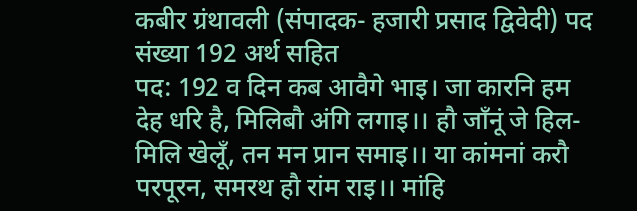कबीर ग्रंथावली (संपादक- हजारी प्रसाद द्विवेदी) पद संख्या 192 अर्थ सहित
पद: 192 व दिन कब आवैगे भाइ। जा कारनि हम देह धरि है, मिलिबौ अंगि लगाइ।। हौ जाँनूं जे हिल-मिलि खेलूँ, तन मन प्रान समाइ।। या कांमनां करौ परपूरन, समरथ हौ रांम राइ।। मांहि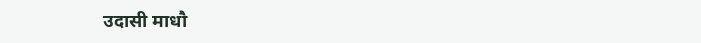उदासी माधौ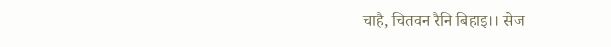चाहै, चितवन रैनि बिहाइ।। सेज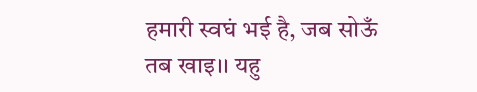हमारी स्वघं भई है, जब सोऊँ तब खाइ।। यहु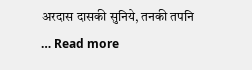अरदास दासकी सुनिये, तनकी तपनि … Read more